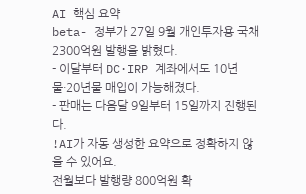AI 핵심 요약
beta- 정부가 27일 9월 개인투자용 국채 2300억원 발행을 밝혔다.
- 이달부터 DC·IRP 계좌에서도 10년물·20년물 매입이 가능해졌다.
- 판매는 다음달 9일부터 15일까지 진행된다.
!AI가 자동 생성한 요약으로 정확하지 않을 수 있어요.
전월보다 발행량 800억원 확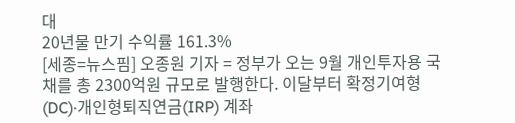대
20년물 만기 수익률 161.3%
[세종=뉴스핌] 오종원 기자 = 정부가 오는 9월 개인투자용 국채를 총 2300억원 규모로 발행한다. 이달부터 확정기여형(DC)·개인형퇴직연금(IRP) 계좌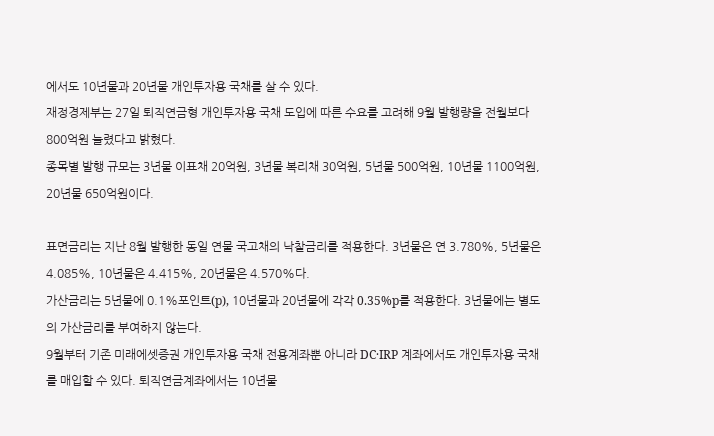에서도 10년물과 20년물 개인투자용 국채를 살 수 있다.
재정경제부는 27일 퇴직연금형 개인투자용 국채 도입에 따른 수요를 고려해 9월 발행량을 전월보다 800억원 늘렸다고 밝혔다.
종목별 발행 규모는 3년물 이표채 20억원, 3년물 복리채 30억원, 5년물 500억원, 10년물 1100억원, 20년물 650억원이다.

표면금리는 지난 8월 발행한 동일 연물 국고채의 낙찰금리를 적용한다. 3년물은 연 3.780%, 5년물은 4.085%, 10년물은 4.415%, 20년물은 4.570%다.
가산금리는 5년물에 0.1%포인트(p), 10년물과 20년물에 각각 0.35%p를 적용한다. 3년물에는 별도의 가산금리를 부여하지 않는다.
9월부터 기존 미래에셋증권 개인투자용 국채 전용계좌뿐 아니라 DC·IRP 계좌에서도 개인투자용 국채를 매입할 수 있다. 퇴직연금계좌에서는 10년물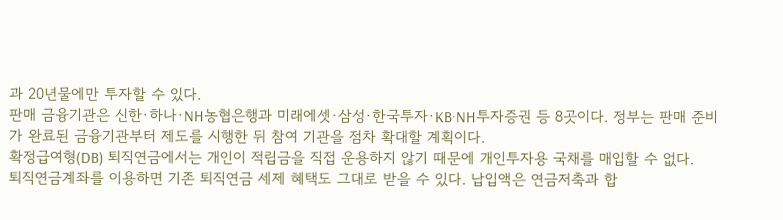과 20년물에만 투자할 수 있다.
판매 금융기관은 신한·하나·NH농협은행과 미래에셋·삼성·한국투자·KB·NH투자증권 등 8곳이다. 정부는 판매 준비가 완료된 금융기관부터 제도를 시행한 뒤 참여 기관을 점차 확대할 계획이다.
확정급여형(DB) 퇴직연금에서는 개인이 적립금을 직접 운용하지 않기 때문에 개인투자용 국채를 매입할 수 없다.
퇴직연금계좌를 이용하면 기존 퇴직연금 세제 혜택도 그대로 받을 수 있다. 납입액은 연금저축과 합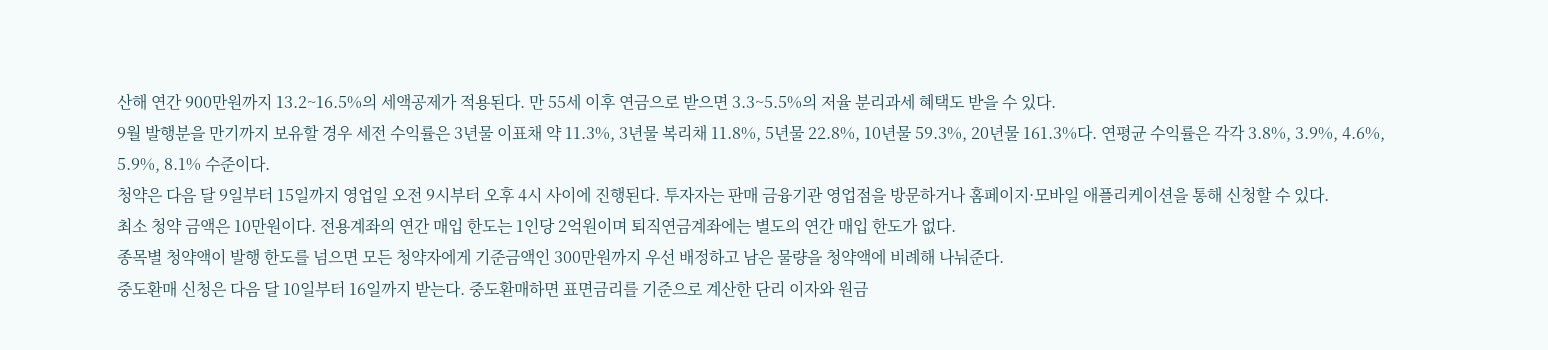산해 연간 900만원까지 13.2~16.5%의 세액공제가 적용된다. 만 55세 이후 연금으로 받으면 3.3~5.5%의 저율 분리과세 혜택도 받을 수 있다.
9월 발행분을 만기까지 보유할 경우 세전 수익률은 3년물 이표채 약 11.3%, 3년물 복리채 11.8%, 5년물 22.8%, 10년물 59.3%, 20년물 161.3%다. 연평균 수익률은 각각 3.8%, 3.9%, 4.6%, 5.9%, 8.1% 수준이다.
청약은 다음 달 9일부터 15일까지 영업일 오전 9시부터 오후 4시 사이에 진행된다. 투자자는 판매 금융기관 영업점을 방문하거나 홈페이지·모바일 애플리케이션을 통해 신청할 수 있다.
최소 청약 금액은 10만원이다. 전용계좌의 연간 매입 한도는 1인당 2억원이며 퇴직연금계좌에는 별도의 연간 매입 한도가 없다.
종목별 청약액이 발행 한도를 넘으면 모든 청약자에게 기준금액인 300만원까지 우선 배정하고 남은 물량을 청약액에 비례해 나눠준다.
중도환매 신청은 다음 달 10일부터 16일까지 받는다. 중도환매하면 표면금리를 기준으로 계산한 단리 이자와 원금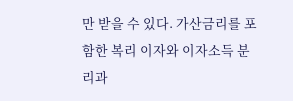만 받을 수 있다. 가산금리를 포함한 복리 이자와 이자소득 분리과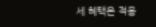세 혜택은 적용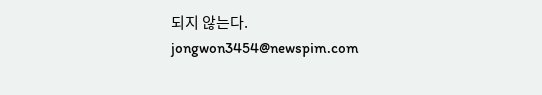되지 않는다.
jongwon3454@newspim.com